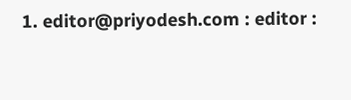1. editor@priyodesh.com : editor :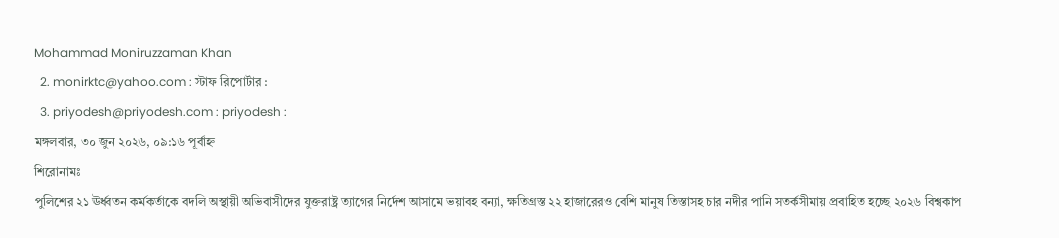Mohammad Moniruzzaman Khan
  2. monirktc@yahoo.com : স্টাফ রিপোর্টার :
  3. priyodesh@priyodesh.com : priyodesh :
মঙ্গলবার, ৩০ জুন ২০২৬, ০৯:১৬ পূর্বাহ্ন
শিরোনামঃ
পুলিশের ২১ ঊর্ধ্বতন কর্মকর্তাকে বদলি অস্থায়ী অভিবাসীদের যুক্তরাষ্ট্র ত্যাগের নির্দেশ আসামে ভয়াবহ বন্যা, ক্ষতিগ্রস্ত ২২ হাজারেরও বেশি মানুষ তিস্তাসহ চার নদীর পানি সতর্কসীমায় প্রবাহিত হচ্ছে ২০২৬ বিশ্বকাপ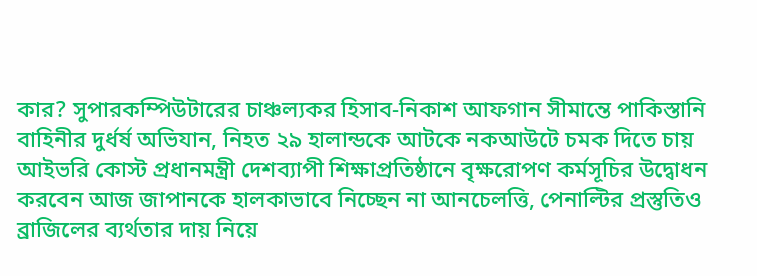কার? সুপারকম্পিউটারের চাঞ্চল্যকর হিসাব-নিকাশ আফগান সীমান্তে পাকিস্তানি বাহিনীর দুর্ধর্ষ অভিযান, নিহত ২৯ হালান্ডকে আটকে নকআউটে চমক দিতে চায় আইভরি কোস্ট প্রধানমন্ত্রী দেশব্যাপী শিক্ষাপ্রতিষ্ঠানে বৃক্ষরোপণ কর্মসূচির উদ্বোধন করবেন আজ জাপানকে হালকাভাবে নিচ্ছেন না আনচেলত্তি, পেনাল্টির প্রস্তুতিও ব্রাজিলের ব্যর্থতার দায় নিয়ে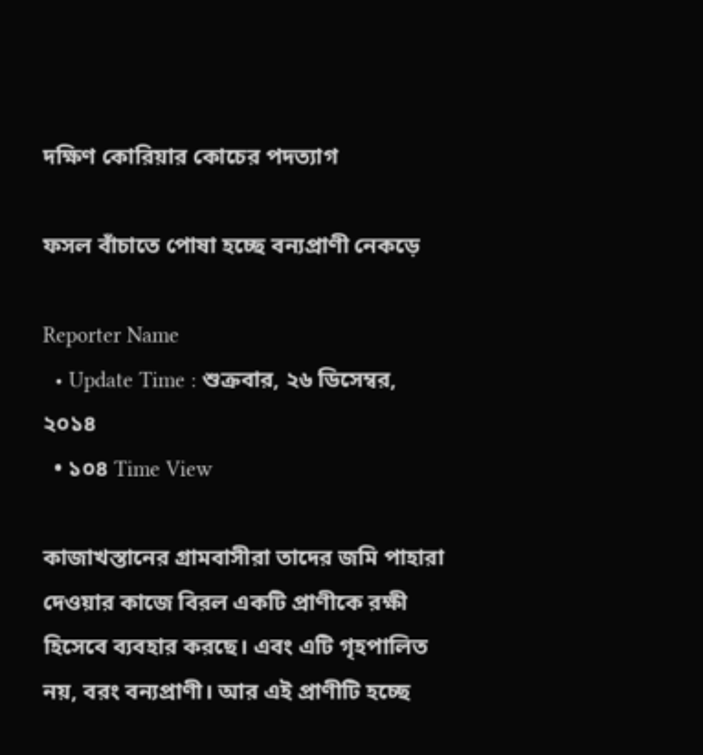দক্ষিণ কোরিয়ার কোচের পদত্যাগ

ফসল বাঁচাতে পোষা হচ্ছে বন্যপ্রাণী নেকড়ে

Reporter Name
  • Update Time : শুক্রবার, ২৬ ডিসেম্বর, ২০১৪
  • ১০৪ Time View

কাজাখস্তানের গ্রামবাসীরা তাদের জমি পাহারা দেওয়ার কাজে বিরল একটি প্রাণীকে রক্ষী হিসেবে ব্যবহার করছে। এবং এটি গৃহপালিত নয়, বরং বন্যপ্রাণী। আর এই প্রাণীটি হচ্ছে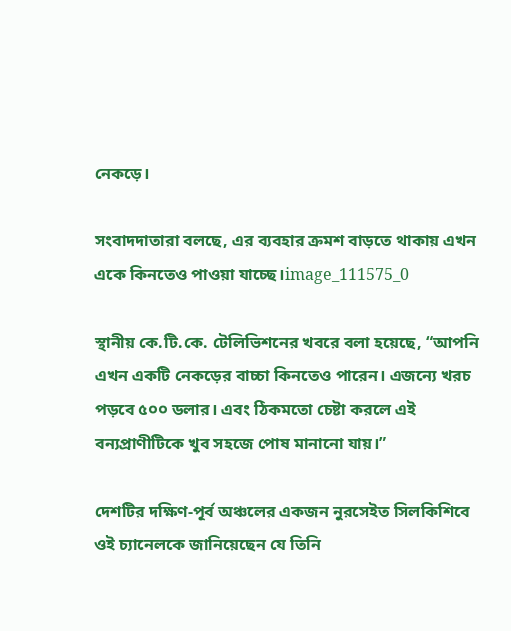নেকড়ে।

সংবাদদাতারা বলছে, এর ব্যবহার ক্রমশ বাড়তে থাকায় এখন একে কিনতেও পাওয়া যাচ্ছে।image_111575_0

স্থানীয় কে.টি.কে. টেলিভিশনের খবরে বলা হয়েছে, “আপনি এখন একটি নেকড়ের বাচ্চা কিনতেও পারেন। এজন্যে খরচ পড়বে ৫০০ ডলার। এবং ঠিকমতো চেষ্টা করলে এই বন্যপ্রাণীটিকে খুব সহজে পোষ মানানো যায়।”

দেশটির দক্ষিণ-পূর্ব অঞ্চলের একজন নুরসেইত সিলকিশিবে ওই চ্যানেলকে জানিয়েছেন যে তিনি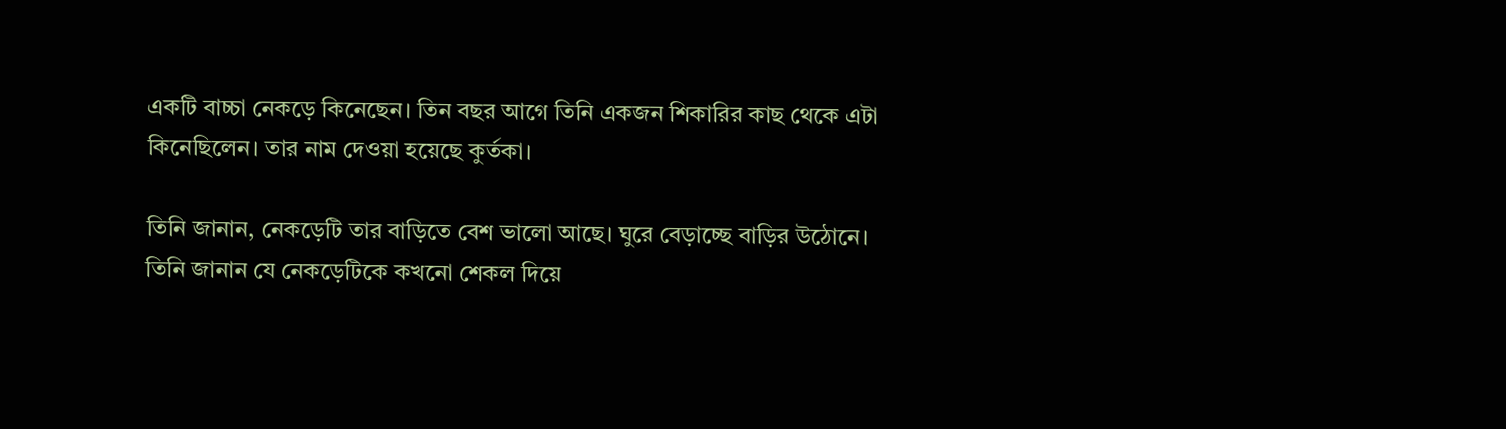একটি বাচ্চা নেকড়ে কিনেছেন। তিন বছর আগে তিনি একজন শিকারির কাছ থেকে এটা কিনেছিলেন। তার নাম দেওয়া হয়েছে কুর্তকা।

তিনি জানান, নেকড়েটি তার বাড়িতে বেশ ভালো আছে। ঘুরে বেড়াচ্ছে বাড়ির উঠোনে। তিনি জানান যে নেকড়েটিকে কখনো শেকল দিয়ে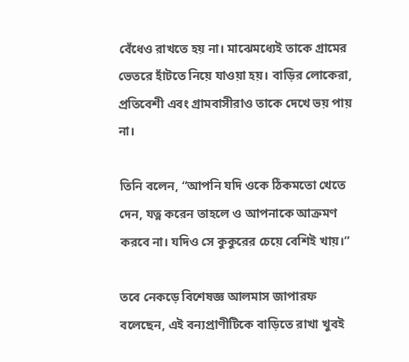বেঁধেও রাখতে হয় না। মাঝেমধ্যেই তাকে গ্রামের ভেতরে হাঁটতে নিয়ে যাওয়া হয়। বাড়ির লোকেরা, প্রতিবেশী এবং গ্রামবাসীরাও তাকে দেখে ভয় পায় না।

তিনি বলেন, “আপনি যদি ওকে ঠিকমতো খেতে দেন, যত্ন করেন তাহলে ও আপনাকে আক্রমণ করবে না। যদিও সে কুকুরের চেয়ে বেশিই খায়।”

তবে নেকড়ে বিশেষজ্ঞ আলমাস জাপারফ বলেছেন, এই বন্যপ্রাণীটিকে বাড়িতে রাখা খুবই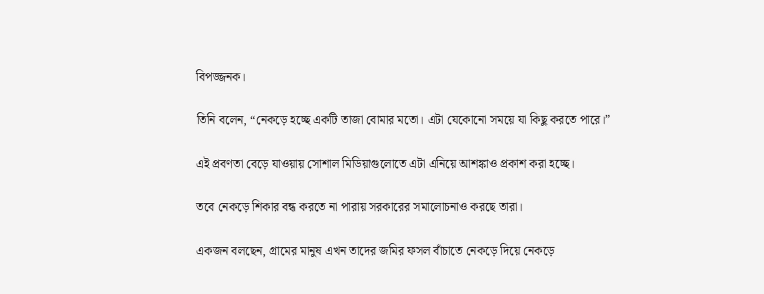বিপজ্জনক।

তিনি বলেন, “নেকড়ে হচ্ছে একটি তাজা বোমার মতো। এটা যেকোনো সময়ে যা কিছু করতে পারে।”

এই প্রবণতা বেড়ে যাওয়ায় সোশাল মিডিয়াগুলোতে এটা এনিয়ে আশঙ্কাও প্রকাশ করা হচ্ছে।

তবে নেকড়ে শিকার বন্ধ করতে না পারায় সরকারের সমালোচনাও করছে তারা।

একজন বলছেন, গ্রামের মানুষ এখন তাদের জমির ফসল বাঁচাতে নেকড়ে দিয়ে নেকড়ে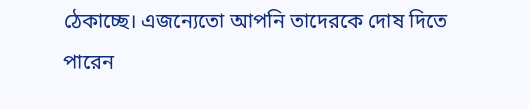ঠেকাচ্ছে। এজন্যেতো আপনি তাদেরকে দোষ দিতে পারেন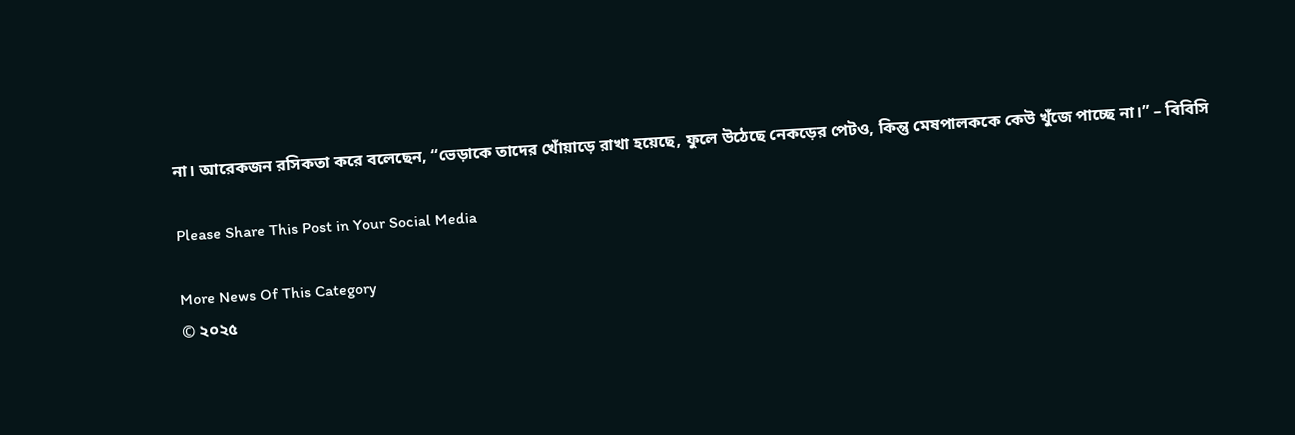না। আরেকজন রসিকতা করে বলেছেন, “ভেড়াকে তাদের খোঁয়াড়ে রাখা হয়েছে, ফুলে উঠেছে নেকড়ের পেটও, কিন্তু মেষপালককে কেউ খুঁজে পাচ্ছে না।” – বিবিসি

Please Share This Post in Your Social Media

More News Of This Category
© ২০২৫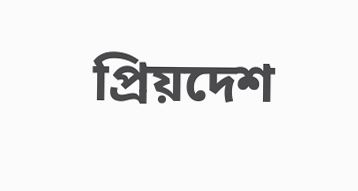প্রিয়দেশ